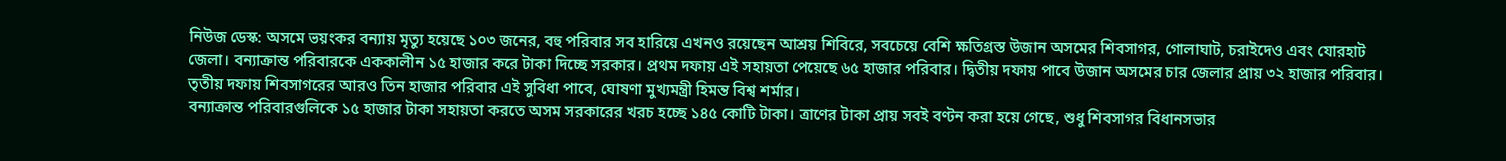নিউজ ডেস্ক: অসমে ভয়ংকর বন্যায় মৃত্যু হয়েছে ১০৩ জনের, বহু পরিবার সব হারিয়ে এখনও রয়েছেন আশ্রয় শিবিরে, সবচেয়ে বেশি ক্ষতিগ্রস্ত উজান অসমের শিবসাগর, গোলাঘাট, চরাইদেও এবং যোরহাট জেলা। বন্যাক্রান্ত পরিবারকে এককালীন ১৫ হাজার করে টাকা দিচ্ছে সরকার। প্রথম দফায় এই সহায়তা পেয়েছে ৬৫ হাজার পরিবার। দ্বিতীয় দফায় পাবে উজান অসমের চার জেলার প্রায় ৩২ হাজার পরিবার। তৃতীয় দফায় শিবসাগরের আরও তিন হাজার পরিবার এই সুবিধা পাবে, ঘোষণা মুখ্যমন্ত্রী হিমন্ত বিশ্ব শর্মার।
বন্যাক্রান্ত পরিবারগুলিকে ১৫ হাজার টাকা সহায়তা করতে অসম সরকারের খরচ হচ্ছে ১৪৫ কোটি টাকা। ত্রাণের টাকা প্রায় সবই বণ্টন করা হয়ে গেছে, শুধু শিবসাগর বিধানসভার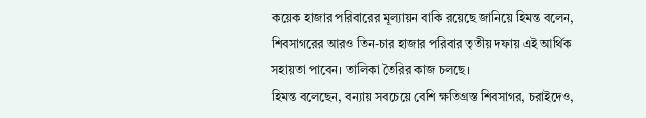কয়েক হাজার পরিবারের মূল্যায়ন বাকি রয়েছে জানিয়ে হিমন্ত বলেন, শিবসাগরের আরও তিন-চার হাজার পরিবার তৃতীয় দফায় এই আর্থিক সহায়তা পাবেন। তালিকা তৈরির কাজ চলছে।
হিমন্ত বলেছেন, বন্যায় সবচেয়ে বেশি ক্ষতিগ্রস্ত শিবসাগর, চরাইদেও,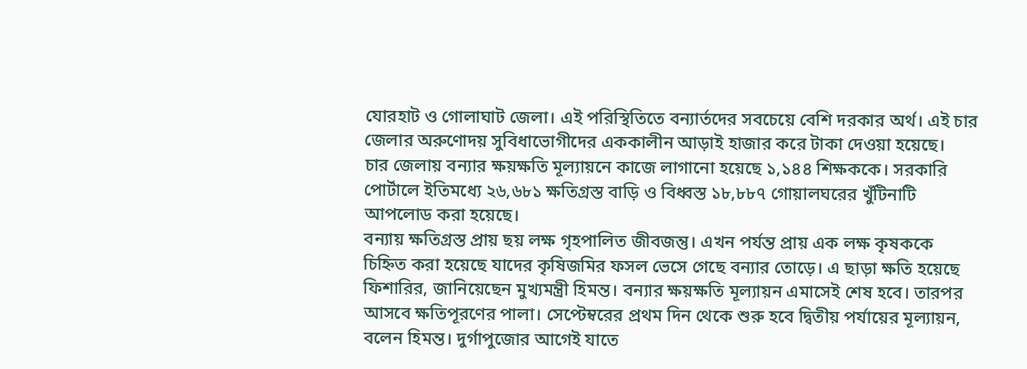যোরহাট ও গোলাঘাট জেলা। এই পরিস্থিতিতে বন্যার্তদের সবচেয়ে বেশি দরকার অর্থ। এই চার জেলার অরুণোদয় সুবিধাভোগীদের এককালীন আড়াই হাজার করে টাকা দেওয়া হয়েছে।
চার জেলায় বন্যার ক্ষয়ক্ষতি মূল্যায়নে কাজে লাগানো হয়েছে ১,১৪৪ শিক্ষককে। সরকারি পোর্টালে ইতিমধ্যে ২৬,৬৮১ ক্ষতিগ্রস্ত বাড়ি ও বিধ্বস্ত ১৮,৮৮৭ গোয়ালঘরের খুঁটিনাটি আপলোড করা হয়েছে।
বন্যায় ক্ষতিগ্রস্ত প্রায় ছয় লক্ষ গৃহপালিত জীবজন্তু। এখন পর্যন্ত প্রায় এক লক্ষ কৃষককে চিহ্নিত করা হয়েছে যাদের কৃষিজমির ফসল ভেসে গেছে বন্যার তোড়ে। এ ছাড়া ক্ষতি হয়েছে ফিশারির, জানিয়েছেন মুখ্যমন্ত্রী হিমন্ত। বন্যার ক্ষয়ক্ষতি মূল্যায়ন এমাসেই শেষ হবে। তারপর আসবে ক্ষতিপূরণের পালা। সেপ্টেম্বরের প্রথম দিন থেকে শুরু হবে দ্বিতীয় পর্যায়ের মূল্যায়ন, বলেন হিমন্ত। দুর্গাপুজোর আগেই যাতে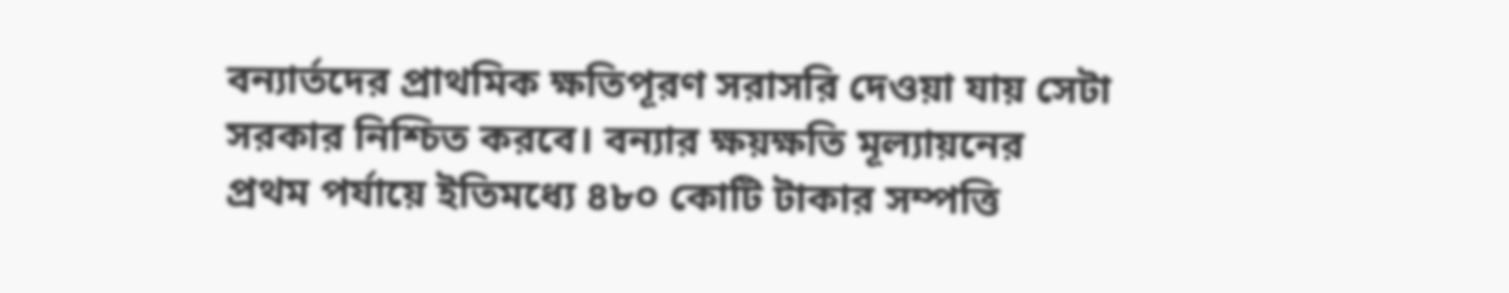বন্যার্তদের প্রাথমিক ক্ষতিপূরণ সরাসরি দেওয়া যায় সেটা সরকার নিশ্চিত করবে। বন্যার ক্ষয়ক্ষতি মূল্যায়নের প্রথম পর্যায়ে ইতিমধ্যে ৪৮০ কোটি টাকার সম্পত্তি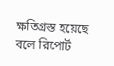ক্ষতিগ্রস্ত হয়েছে বলে রিপোর্ট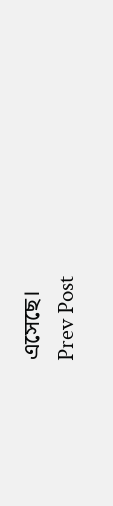এসেছে।
Prev Post